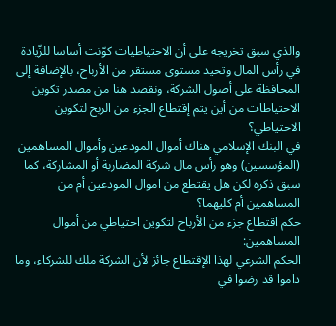والذي سبق تخريجه على أن الاحتياطيات كوّنت أساسا للزّيادة في رأس المال وتحيد مستوى مستقر من الأرباح، بالإضافة إلى المحافظة على أصول الشركة، ونقصد هنا من مصدر تكوين الاحتياطات من أين يتم إقتطاع الجزء من الربح لتكوين الاحتياطي؟
في البنك الإسلامي هناك أموال المودعين وأموال المساهمين (المؤسسين) وهو رأس مال شركة المضاربة أو المشاركة، كما سبق ذكره لكن هل يقتطع من اموال المودعين أم من المساهمين أم كليهما؟
حكم اقتطاع جزء من الأرباح لتكوين احتياطي من أموال المساهمين:
الحكم الشرعي لهذا الإقتطاع جائز لأن الشركة ملك للشركاء، وما داموا قد رضوا في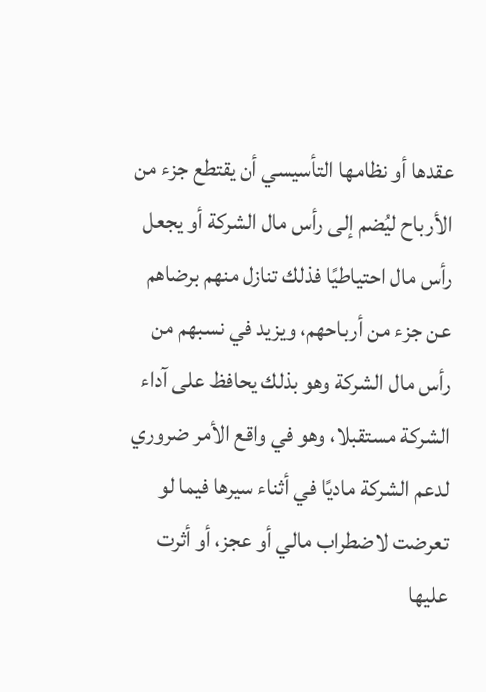عقدها أو نظامها التأسيسي أن يقتطع جزء من الأرباح ليُضم إلى رأس مال الشركة أو يجعل رأس مال احتياطيًا فذلك تنازل منهم برضاهم عن جزء من أرباحهم، ويزيد في نسبهم من رأس مال الشركة وهو بذلك يحافظ على آداء الشركة مستقبلا، وهو في واقع الأمر ضروري لدعم الشركة ماديًا في أثناء سيرها فيما لو تعرضت لاضطراب مالي أو عجز، أو أثرت عليها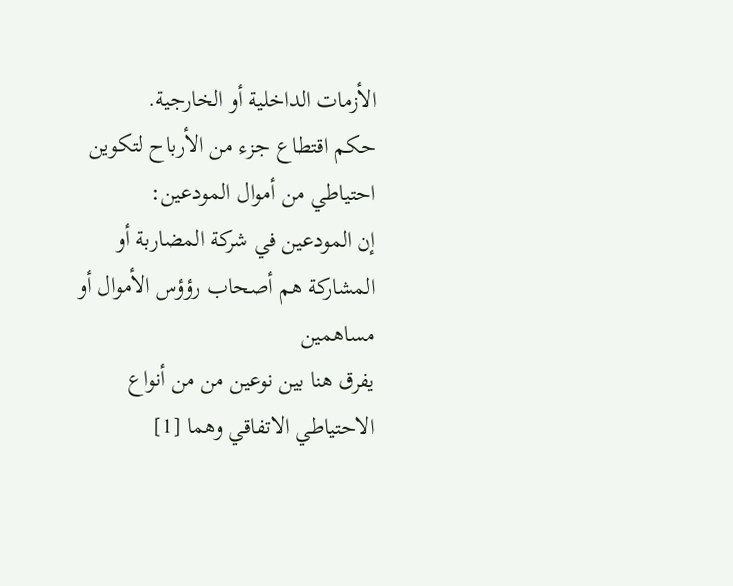الأزمات الداخلية أو الخارجية.
حكم اقتطاع جزء من الأرباح لتكوين احتياطي من أموال المودعين:
إن المودعين في شركة المضاربة أو المشاركة هم أصحاب رؤؤس الأموال أو مساهمين
يفرق هنا بين نوعين من من أنواع الاحتياطي الاتفاقي وهما [1]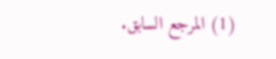(1) المرجع السابق.